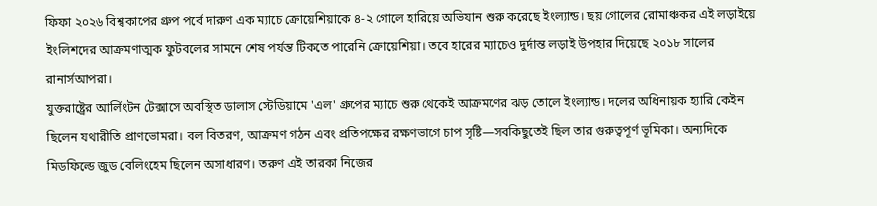ফিফা ২০২৬ বিশ্বকাপের গ্রুপ পর্বে দারুণ এক ম্যাচে ক্রোয়েশিয়াকে ৪-২ গোলে হারিয়ে অভিযান শুরু করেছে ইংল্যান্ড। ছয় গোলের রোমাঞ্চকর এই লড়াইয়ে ইংলিশদের আক্রমণাত্মক ফুটবলের সামনে শেষ পর্যন্ত টিকতে পারেনি ক্রোয়েশিয়া। তবে হারের ম্যাচেও দুর্দান্ত লড়াই উপহার দিয়েছে ২০১৮ সালের রানার্সআপরা।
যুক্তরাষ্ট্রের আর্লিংটন টেক্সাসে অবস্থিত ডালাস স্টেডিয়ামে 'এল' গ্রুপের ম্যাচে শুরু থেকেই আক্রমণের ঝড় তোলে ইংল্যান্ড। দলের অধিনায়ক হ্যারি কেইন ছিলেন যথারীতি প্রাণভোমরা। বল বিতরণ, আক্রমণ গঠন এবং প্রতিপক্ষের রক্ষণভাগে চাপ সৃষ্টি—সবকিছুতেই ছিল তার গুরুত্বপূর্ণ ভূমিকা। অন্যদিকে মিডফিল্ডে জুড বেলিংহেম ছিলেন অসাধারণ। তরুণ এই তারকা নিজের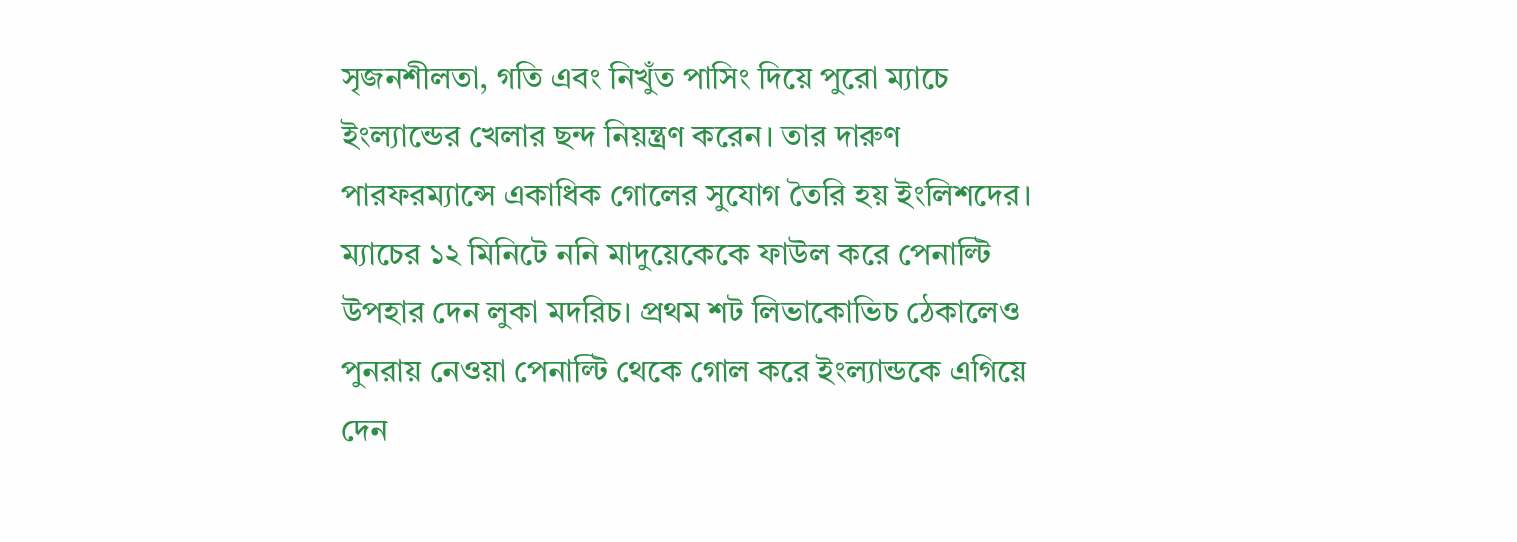সৃজনশীলতা, গতি এবং নিখুঁত পাসিং দিয়ে পুরো ম্যাচে ইংল্যান্ডের খেলার ছন্দ নিয়ন্ত্রণ করেন। তার দারুণ পারফরম্যান্সে একাধিক গোলের সুযোগ তৈরি হয় ইংলিশদের।
ম্যাচের ১২ মিনিটে ননি মাদুয়েকেকে ফাউল করে পেনাল্টি উপহার দেন লুকা মদরিচ। প্রথম শট লিভাকোভিচ ঠেকালেও পুনরায় নেওয়া পেনাল্টি থেকে গোল করে ইংল্যান্ডকে এগিয়ে দেন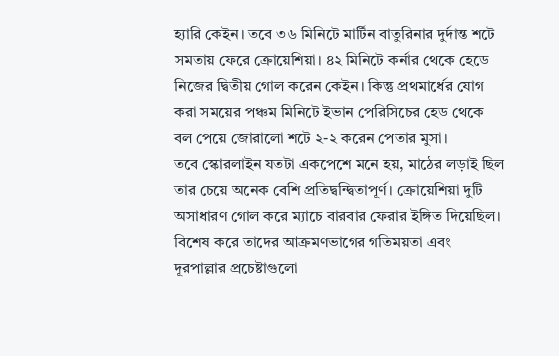হ্যারি কেইন। তবে ৩৬ মিনিটে মার্টিন বাতুরিনার দুর্দান্ত শটে সমতায় ফেরে ক্রোয়েশিয়া। ৪২ মিনিটে কর্নার থেকে হেডে নিজের দ্বিতীয় গোল করেন কেইন। কিন্তু প্রথমার্ধের যোগ করা সময়ের পঞ্চম মিনিটে ইভান পেরিসিচের হেড থেকে বল পেয়ে জোরালো শটে ২-২ করেন পেতার মুসা।
তবে স্কোরলাইন যতটা একপেশে মনে হয়, মাঠের লড়াই ছিল তার চেয়ে অনেক বেশি প্রতিদ্বন্দ্বিতাপূর্ণ। ক্রোয়েশিয়া দুটি অসাধারণ গোল করে ম্যাচে বারবার ফেরার ইঙ্গিত দিয়েছিল। বিশেষ করে তাদের আক্রমণভাগের গতিময়তা এবং দূরপাল্লার প্রচেষ্টাগুলো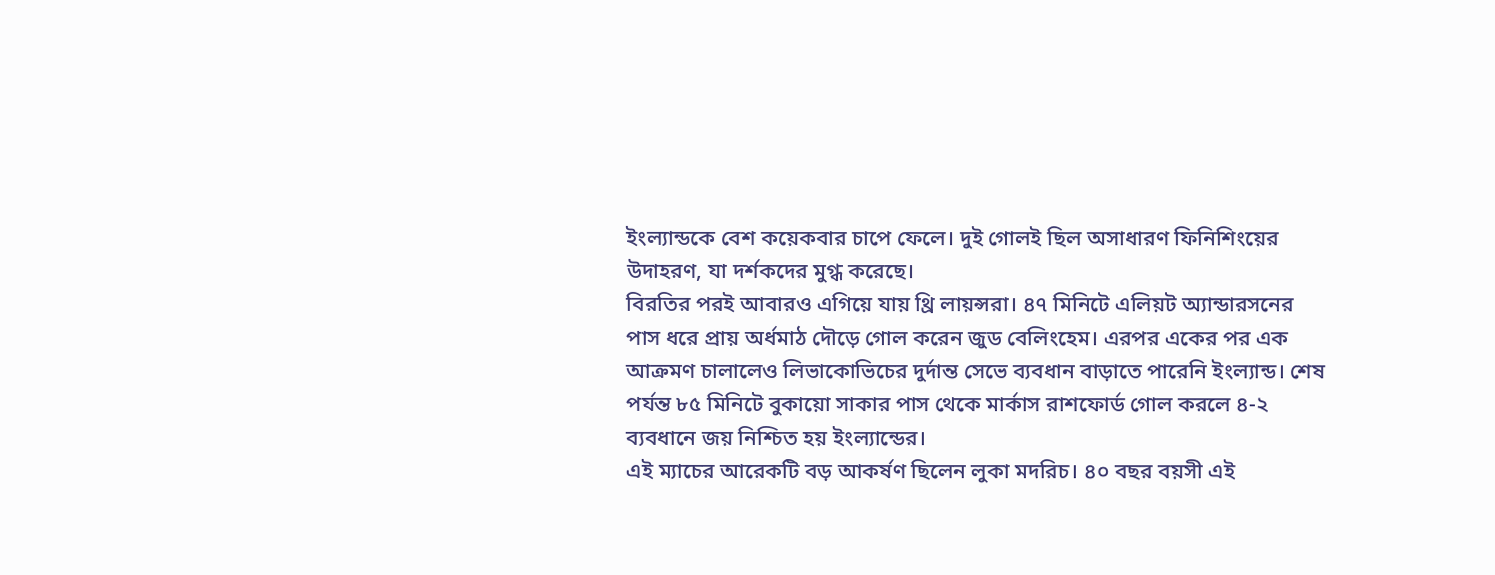ইংল্যান্ডকে বেশ কয়েকবার চাপে ফেলে। দুই গোলই ছিল অসাধারণ ফিনিশিংয়ের উদাহরণ, যা দর্শকদের মুগ্ধ করেছে।
বিরতির পরই আবারও এগিয়ে যায় থ্রি লায়ন্সরা। ৪৭ মিনিটে এলিয়ট অ্যান্ডারসনের পাস ধরে প্রায় অর্ধমাঠ দৌড়ে গোল করেন জুড বেলিংহেম। এরপর একের পর এক আক্রমণ চালালেও লিভাকোভিচের দুর্দান্ত সেভে ব্যবধান বাড়াতে পারেনি ইংল্যান্ড। শেষ পর্যন্ত ৮৫ মিনিটে বুকায়ো সাকার পাস থেকে মার্কাস রাশফোর্ড গোল করলে ৪-২ ব্যবধানে জয় নিশ্চিত হয় ইংল্যান্ডের।
এই ম্যাচের আরেকটি বড় আকর্ষণ ছিলেন লুকা মদরিচ। ৪০ বছর বয়সী এই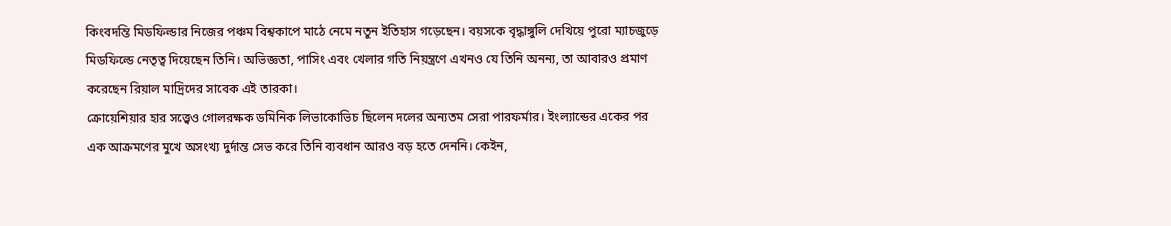কিংবদন্তি মিডফিল্ডার নিজের পঞ্চম বিশ্বকাপে মাঠে নেমে নতুন ইতিহাস গড়েছেন। বয়সকে বৃদ্ধাঙ্গুলি দেখিয়ে পুরো ম্যাচজুড়ে মিডফিল্ডে নেতৃত্ব দিয়েছেন তিনি। অভিজ্ঞতা, পাসিং এবং খেলার গতি নিয়ন্ত্রণে এখনও যে তিনি অনন্য, তা আবারও প্রমাণ করেছেন রিয়াল মাদ্রিদের সাবেক এই তারকা।
ক্রোয়েশিয়ার হার সত্ত্বেও গোলরক্ষক ডমিনিক লিভাকোভিচ ছিলেন দলের অন্যতম সেরা পারফর্মার। ইংল্যান্ডের একের পর এক আক্রমণের মুখে অসংখ্য দুর্দান্ত সেভ করে তিনি ব্যবধান আরও বড় হতে দেননি। কেইন,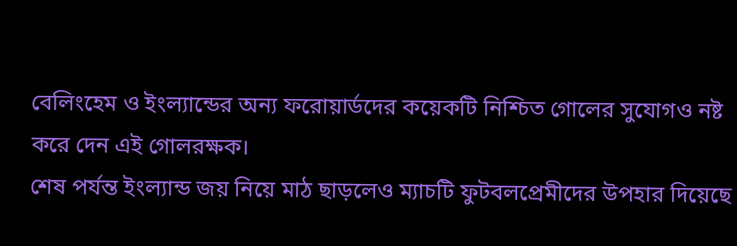বেলিংহেম ও ইংল্যান্ডের অন্য ফরোয়ার্ডদের কয়েকটি নিশ্চিত গোলের সুযোগও নষ্ট করে দেন এই গোলরক্ষক।
শেষ পর্যন্ত ইংল্যান্ড জয় নিয়ে মাঠ ছাড়লেও ম্যাচটি ফুটবলপ্রেমীদের উপহার দিয়েছে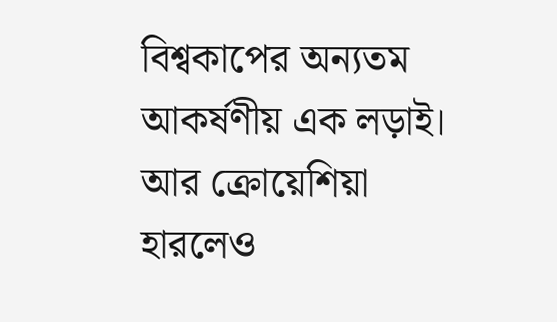বিশ্বকাপের অন্যতম আকর্ষণীয় এক লড়াই। আর ক্রোয়েশিয়া হারলেও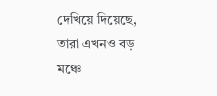দেখিয়ে দিয়েছে, তারা এখনও বড় মঞ্চে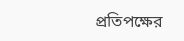প্রতিপক্ষের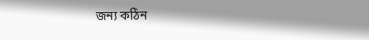জন্য কঠিন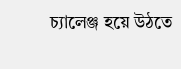চ্যালেঞ্জ হয়ে উঠতে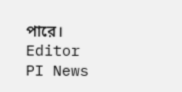পারে।
Editor PI News